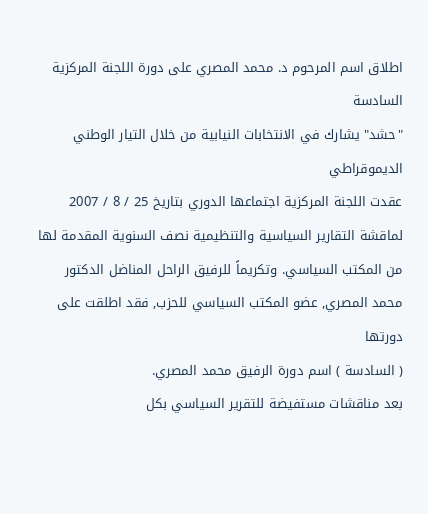اطلاق اسم المرحوم د. محمد المصري على دورة اللجنة المركزية
السادسة
"حشد" يشارك في الانتخابات النيابية من خلال التيار الوطني
الديموقراطي
عقدت اللجنة المركزية اجتماعها الدوري بتاريخ 25 / 8 / 2007
لماقشة التقارير السياسية والتنظيمية نصف السنوية المقدمة لها
من المكتب السياسي. وتكريماً للرفيق الراحل المناضل الدكتور
محمد المصري, عضو المكتب السياسي للحزب, فقد اطلقت على دورتها
( السادسة ) اسم دورة الرفيق محمد المصري.
بعد مناقشات مستفيضة للتقرير السياسي بكل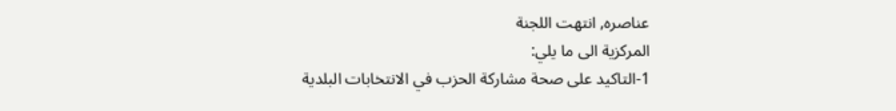عناصره, انتهت اللجنة
المركزية الى ما يلي:
1-التاكيد على صحة مشاركة الحزب في الانتخابات البلدية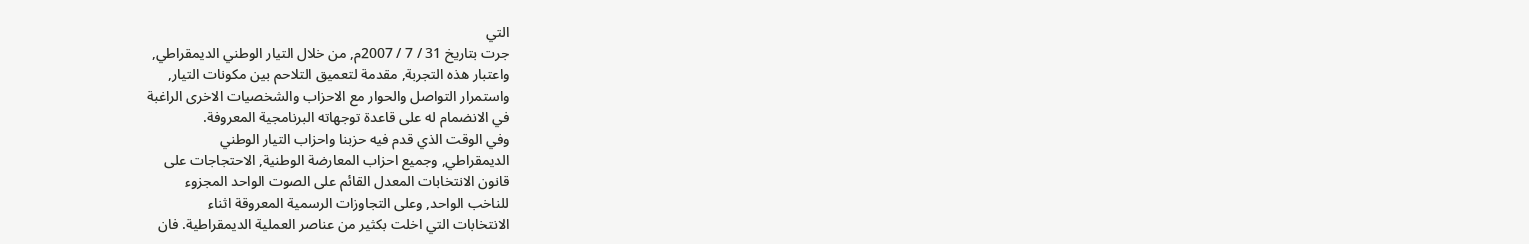التي
جرت بتاريخ 31 / 7 / 2007م, من خلال التيار الوطني الديمقراطي,
واعتبار هذه التجربة, مقدمة لتعميق التلاحم بين مكونات التيار,
واستمرار التواصل والحوار مع الاحزاب والشخصيات الاخرى الراغبة
في الانضمام له على قاعدة توجهاته البرنامجية المعروفة.
وفي الوقت الذي قدم فيه حزبنا واحزاب التيار الوطني
الديمقراطي, وجميع احزاب المعارضة الوطنية, الاحتجاجات على
قانون الانتخابات المعدل القائم على الصوت الواحد المجزوء
للناخب الواحد, وعلى التجاوزات الرسمية المعروقة اثناء
الانتخابات التي اخلت بكثير من عناصر العملية الديمقراطية. فان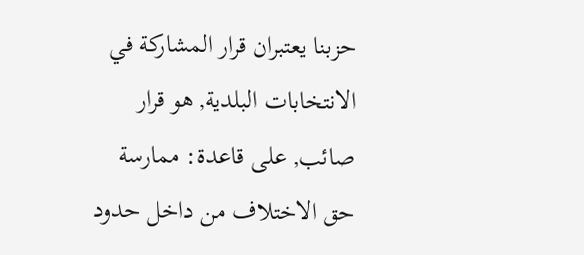حزبنا يعتبران قرار المشاركة في الانتخابات البلدية, هو قرار
صائب, على قاعدة: ممارسة حق الاختلاف من داخل حدود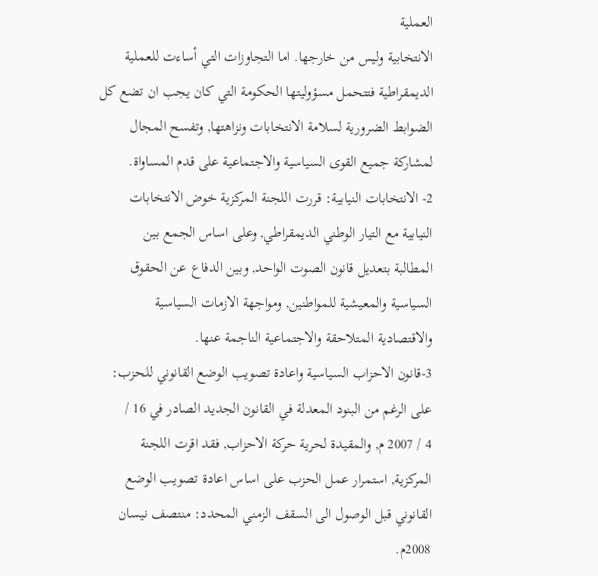العملية
الانتخابية وليس من خارجها. اما التجاوزات التي أساءت للعملية
الديمقراطية فتتحمل مسؤوليتها الحكومة التي كان يجب ان تضع كل
الضوابط الضرورية لسلامة الانتخابات ونزاهتها, وتفسح المجال
لمشاركة جميع القوى السياسية والاجتماعية على قدم المساواة.
2- الانتخابات النيابية: قررت اللجنة المركزية خوض الانتخابات
النيابية مع التيار الوطني الديمقراطي, وعلى اساس الجمع بين
المطالبة بتعديل قانون الصوت الواحد, وبين الدفاع عن الحقوق
السياسية والمعيشية للمواطنين, ومواجهة الازمات السياسية
والاقتصادية المتلاحقة والاجتماعية الناجمة عنها.
3-قانون الاحزاب السياسية واعادة تصويب الوضع القانوني للحزب:
على الرغم من البنود المعدلة في القانون الجديد الصادر في 16 /
4 / 2007 م, والمقيدة لحرية حركة الاحزاب, فقد اقرت اللجنة
المركزية, استمرار عمل الحزب على اساس اعادة تصويب الوضع
القانوني قبل الوصول الى السقف الزمني المحدد: منتصف نيسان
2008م.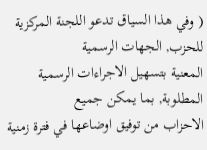( وفي هذا السياق تدعو اللجنة المركزية للحزب, الجهات الرسمية
المعنية بتسهيل الاجراءات الرسمية المطلوبة, بما يمكن جميع
الاحزاب من توفيق اوضاعها في فترة زمنية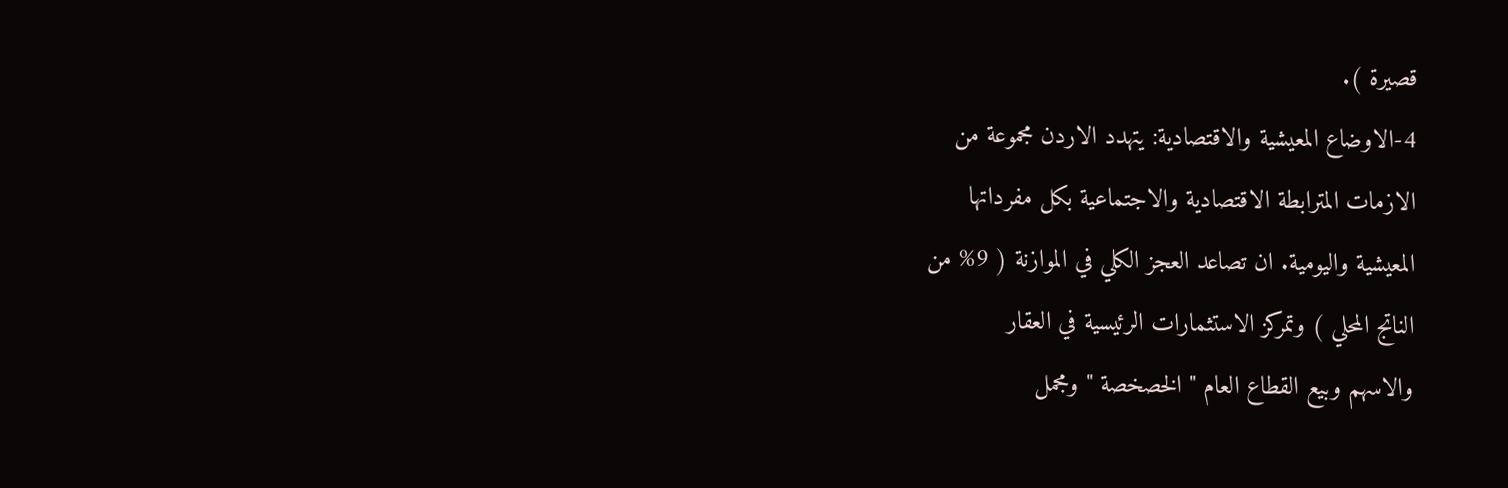قصيرة ).
4-الاوضاع المعيشية والاقتصادية: يتهدد الاردن مجموعة من
الازمات المترابطة الاقتصادية والاجتماعية بكل مفرداتها
المعيشية واليومية. ان تصاعد العجز الكلي في الموازنة ( 9% من
الناتج المحلي ) وتمركز الاستثمارات الرئيسية في العقار
والاسهم وبيع القطاع العام " الخصخصة " ومجمل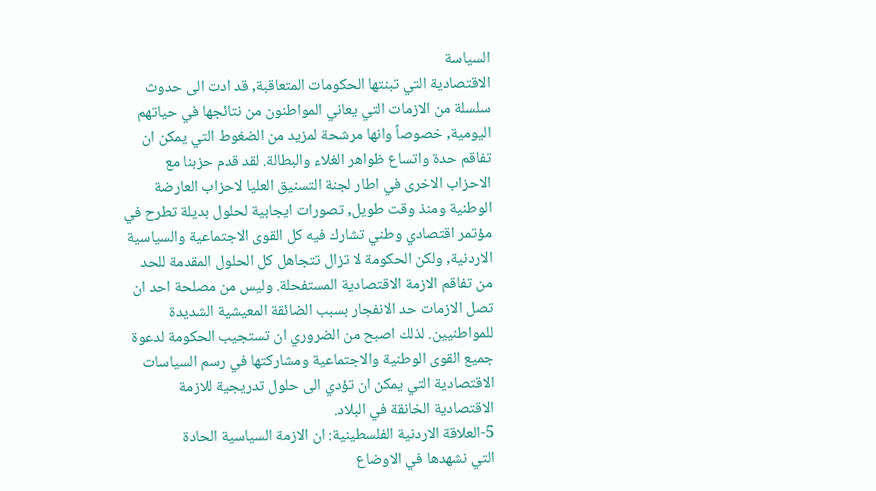السياسة
الاقتصادية التي تبنتها الحكومات المتعاقبة, قد ادت الى حدوث
سلسلة من الازمات التي يعاني المواطنون من نتائجها في حياتهم
اليومية, خصوصاً وانها مرشحة لمزيد من الضغوط التي يمكن ان
تفاقم حدة واتساع ظواهر الغلاء والبطالة. لقد قدم حزبنا مع
الاحزاب الاخرى في اطار لجنة التسنيق العليا لاحزاب العارضة
الوطنية ومنذ وقت طويل, تصورات ايجابية لحلول بديلة تطرح في
مؤتمر اقتصادي وطني تشارك فيه كل القوى الاجتماعية والسياسية
الاردنية, ولكن الحكومة لا تزال تتجاهل كل الحلول المقدمة للحد
من تفاقم الازمة الاقتصادية المستفحلة. وليس من مصلحة احد ان
تصل الازمات حد الانفجار بسبب الضائقة المعيشية الشديدة
للمواطنيين. لذلك اصبح من الضروري ان تستجيب الحكومة لدعوة
جميع القوى الوطنية والاجتماعية ومشاركتها في رسم السياسات
الاقتصادية التي يمكن ان تؤدي الى حلول تدريجية للازمة
الاقتصادية الخانقة في البلاد.
5-العلاقة الاردنية الفلسطينية: ان الازمة السياسية الحادة
التي نشهدها في الاوضاع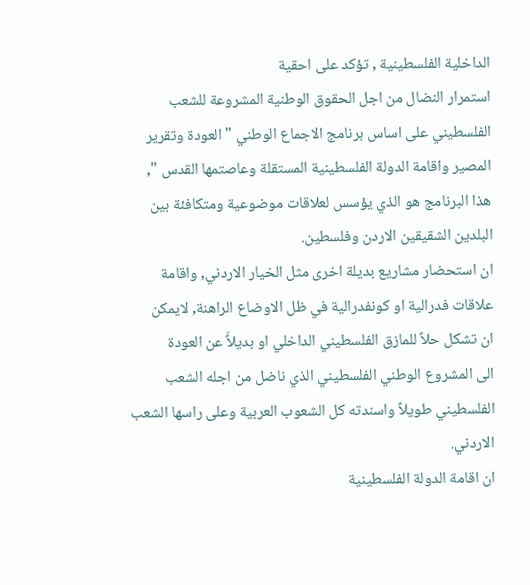الداخلية الفلسطينية , تؤكد على احقية
استمرار النضال من اجل الحقوق الوطنية المشروعة للشعب
الفلسطيني على اساس برنامج الاجماع الوطني " العودة وتقرير
المصير واقامة الدولة الفلسطينية المستقلة وعاصتمها القدس ",
هذا البرنامج هو الذي يؤسس لعلاقات موضوعية ومتكافئة بين
البلدين الشقيقين الاردن وفلسطين.
ان استحضار مشاريع بديلة اخرى مثل الخيار الاردني, واقامة
علاقات فدرالية او كونفدرالية في ظل الاوضاع الراهنة, لايمكن
ان تشكل حلاً للمازق الفلسطيني الداخلي او بديلاًَ عن العودة
الى المشروع الوطني الفلسطيني الذي ناضل من اجله الشعب
الفلسطيني طويلاً واسندته كل الشعوب العربية وعلى راسها الشعب
الاردني.
ان اقامة الدولة الفلسطينية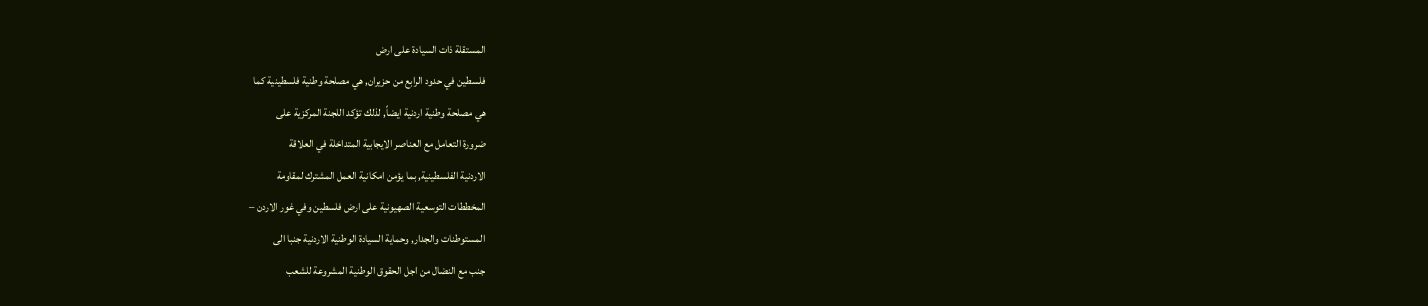المستقلة ذات السيادة على ارض
فلسطين في حدود الرابع من حزيران, هي مصلحة وطنية فلسطينية كما
هي مصلحة وطنية اردنية ايضاً, لذلك تؤكد اللجنة المركزية على
ضرورة التعامل مع العناصر الايجابية المتداخلة في العلاقة
الاردنية الفلسطينية, بما يؤمن امكانية العمل المشترك لمقاومة
المخططات التوسعية الصهيونية على ارض فلسطين وفي غور الاردن –
المستوطنات والجدار, وحماية السيادة الوطنية الاردنية جنبا الى
جنب مع النضال من اجل الحقوق الوطنية المشروعة للشعب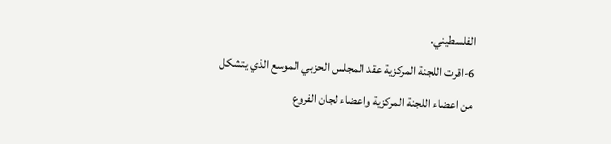الفلسطيني.
6-اقرت اللجنة المركزية عقد المجلس الحزبي الموسع الذي يتشكل
من اعضاء اللجنة المركزية واعضاء لجان الفروع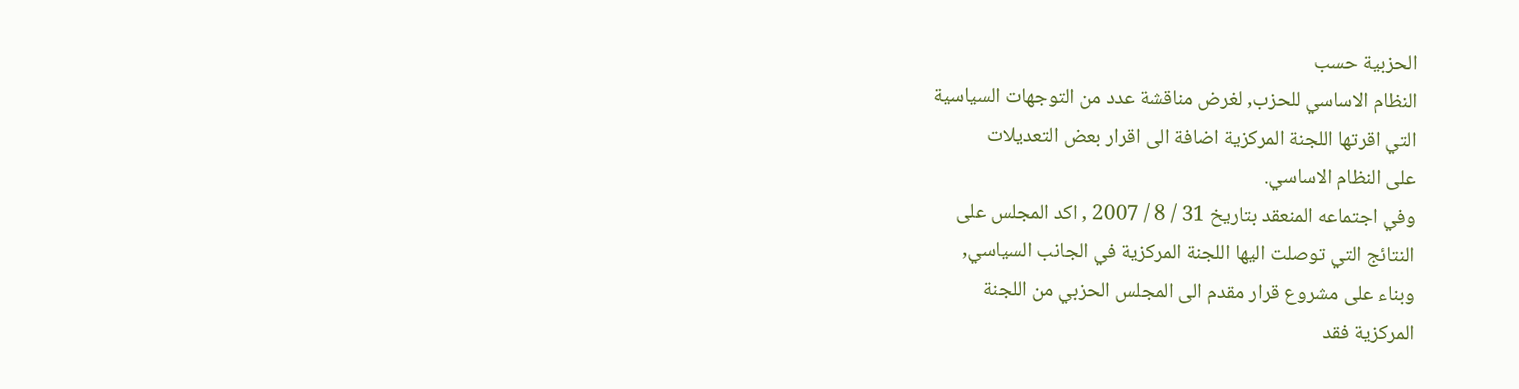الحزبية حسب
النظام الاساسي للحزب, لغرض مناقشة عدد من التوجهات السياسية
التي اقرتها اللجنة المركزية اضافة الى اقرار بعض التعديلات
على النظام الاساسي.
وفي اجتماعه المنعقد بتاريخ 31 / 8 / 2007 , اكد المجلس على
النتائج التي توصلت اليها اللجنة المركزية في الجانب السياسي,
وبناء على مشروع قرار مقدم الى المجلس الحزبي من اللجنة
المركزية فقد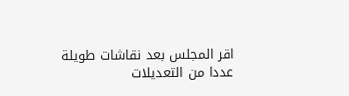اقر المجلس بعد نقاشات طويلة عددا من التعديلات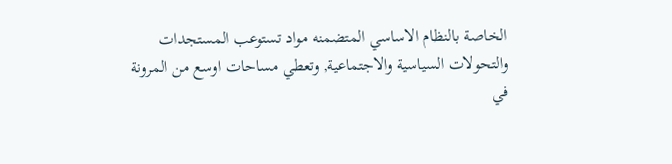الخاصة بالنظام الاساسي المتضمنه مواد تستوعب المستجدات
والتحولات السياسية والاجتماعية, وتعطي مساحات اوسع من المرونة
في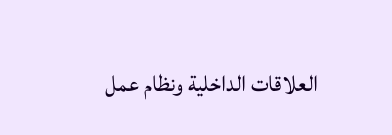العلاقات الداخلية ونظام عمل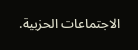الاجتماعات الحزبية.